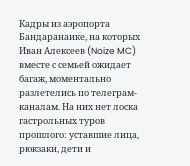Кадры из аэропорта Бандаранаике, на которых Иван Алексеев (Noize MC) вместе с семьей ожидает багаж, моментально разлетелись по телеграм-каналам. На них нет лоска гастрольных туров прошлого: уставшие лица, рюкзаки, дети и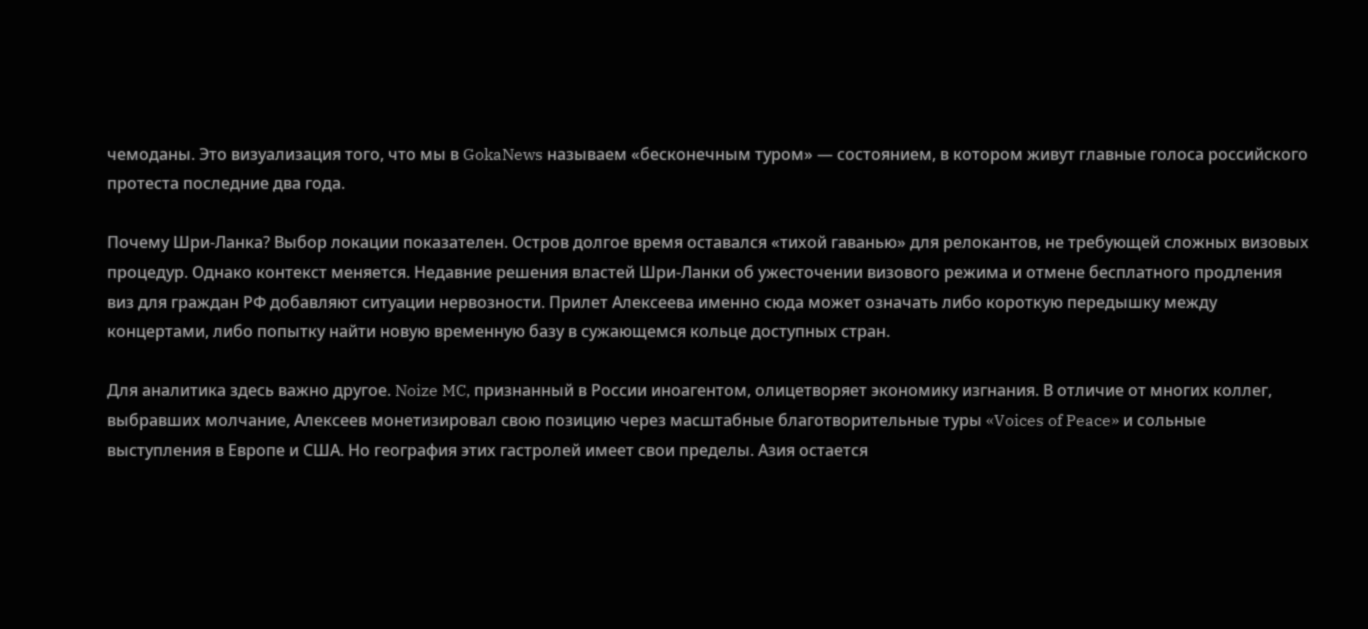чемоданы. Это визуализация того, что мы в GokaNews называем «бесконечным туром» — состоянием, в котором живут главные голоса российского протеста последние два года.

Почему Шри-Ланка? Выбор локации показателен. Остров долгое время оставался «тихой гаванью» для релокантов, не требующей сложных визовых процедур. Однако контекст меняется. Недавние решения властей Шри-Ланки об ужесточении визового режима и отмене бесплатного продления виз для граждан РФ добавляют ситуации нервозности. Прилет Алексеева именно сюда может означать либо короткую передышку между концертами, либо попытку найти новую временную базу в сужающемся кольце доступных стран.

Для аналитика здесь важно другое. Noize MC, признанный в России иноагентом, олицетворяет экономику изгнания. В отличие от многих коллег, выбравших молчание, Алексеев монетизировал свою позицию через масштабные благотворительные туры «Voices of Peace» и сольные выступления в Европе и США. Но география этих гастролей имеет свои пределы. Азия остается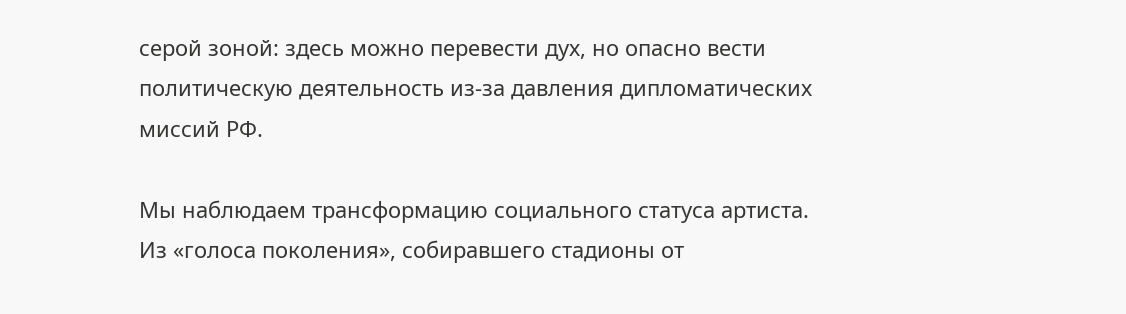серой зоной: здесь можно перевести дух, но опасно вести политическую деятельность из-за давления дипломатических миссий РФ.

Мы наблюдаем трансформацию социального статуса артиста. Из «голоса поколения», собиравшего стадионы от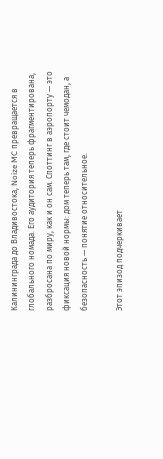Калининграда до Владивостока, Noize MC превращается в глобального номада. Его аудитория теперь фрагментирована, разбросана по миру, как и он сам. Споттинг в аэропорту — это фиксация новой нормы: дом теперь там, где стоит чемодан, а безопасность — понятие относительное.

Этот эпизод подчеркивает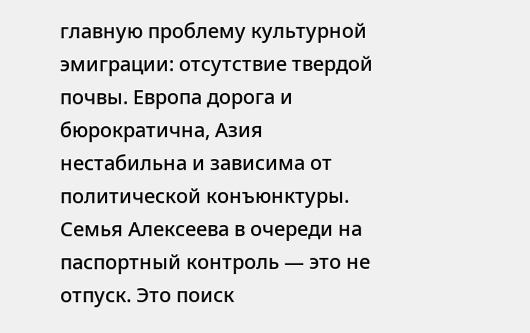главную проблему культурной эмиграции: отсутствие твердой почвы. Европа дорога и бюрократична, Азия нестабильна и зависима от политической конъюнктуры. Семья Алексеева в очереди на паспортный контроль — это не отпуск. Это поиск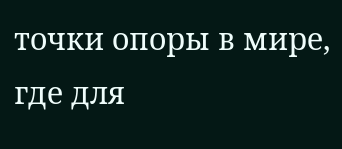точки опоры в мире, где для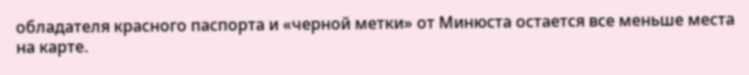обладателя красного паспорта и «черной метки» от Минюста остается все меньше места на карте.